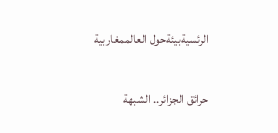الرئسيةبيئةحول العالممغاربية

حرائق الجزائر.. الشبهة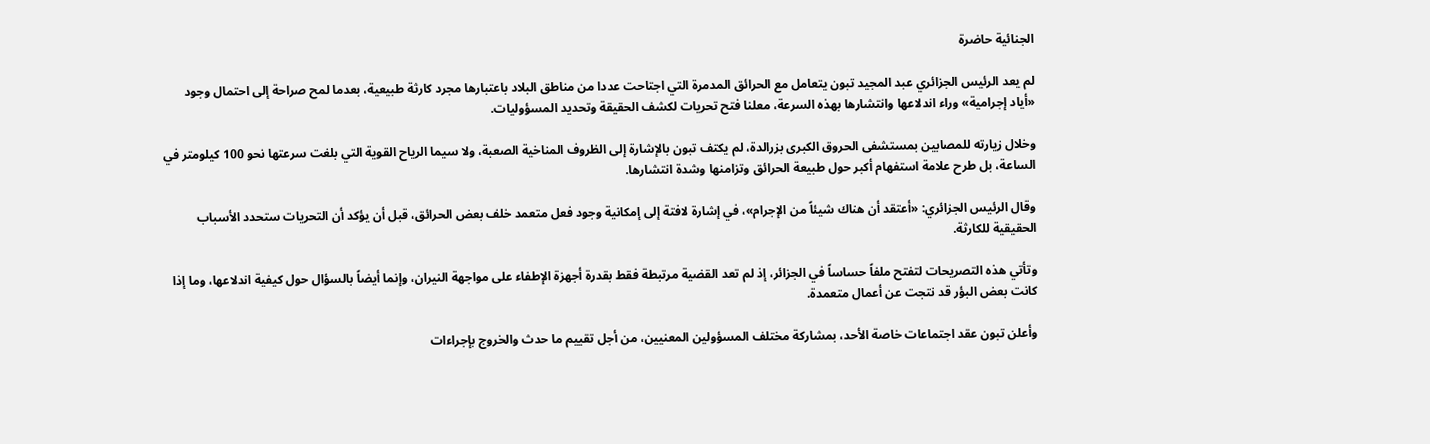الجنائية حاضرة

لم يعد الرئيس الجزائري عبد المجيد تبون يتعامل مع الحرائق المدمرة التي اجتاحت عددا من مناطق البلاد باعتبارها مجرد كارثة طبيعية، بعدما لمح صراحة إلى احتمال وجود «أياد إجرامية» وراء اندلاعها وانتشارها بهذه السرعة، معلنا فتح تحريات لكشف الحقيقة وتحديد المسؤوليات.

وخلال زيارته للمصابين بمستشفى الحروق الكبرى بزرالدة، لم يكتف تبون بالإشارة إلى الظروف المناخية الصعبة، ولا سيما الرياح القوية التي بلغت سرعتها نحو 100 كيلومتر في الساعة، بل طرح علامة استفهام أكبر حول طبيعة الحرائق وتزامنها وشدة انتشارها.

وقال الرئيس الجزائري: «أعتقد أن هناك شيئاً من الإجرام»، في إشارة لافتة إلى إمكانية وجود فعل متعمد خلف بعض الحرائق، قبل أن يؤكد أن التحريات ستحدد الأسباب الحقيقية للكارثة.

وتأتي هذه التصريحات لتفتح ملفاً حساساً في الجزائر، إذ لم تعد القضية مرتبطة فقط بقدرة أجهزة الإطفاء على مواجهة النيران، وإنما أيضاً بالسؤال حول كيفية اندلاعها، وما إذا كانت بعض البؤر قد نتجت عن أعمال متعمدة.

وأعلن تبون عقد اجتماعات خاصة الأحد، بمشاركة مختلف المسؤولين المعنيين، من أجل تقييم ما حدث والخروج بإجراءات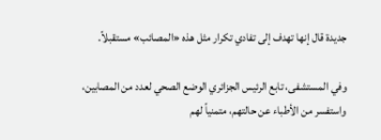جديدة قال إنها تهدف إلى تفادي تكرار مثل هذه «المصائب» مستقبلاً.

وفي المستشفى، تابع الرئيس الجزائري الوضع الصحي لعدد من المصابين، واستفسر من الأطباء عن حالتهم، متمنياً لهم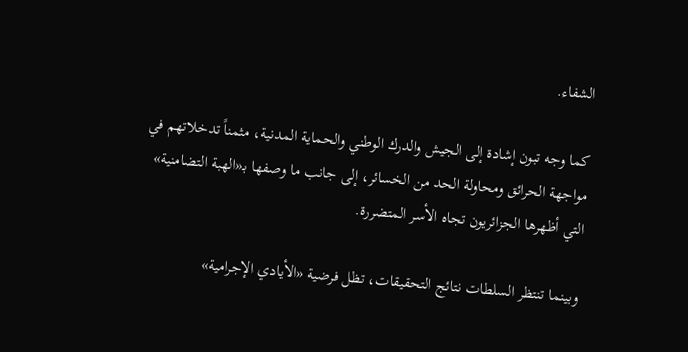الشفاء.

كما وجه تبون إشادة إلى الجيش والدرك الوطني والحماية المدنية، مثمناً تدخلاتهم في مواجهة الحرائق ومحاولة الحد من الخسائر، إلى جانب ما وصفها بـ«الهبة التضامنية» التي أظهرها الجزائريون تجاه الأسر المتضررة.

وبينما تنتظر السلطات نتائج التحقيقات، تظل فرضية «الأيادي الإجرامية»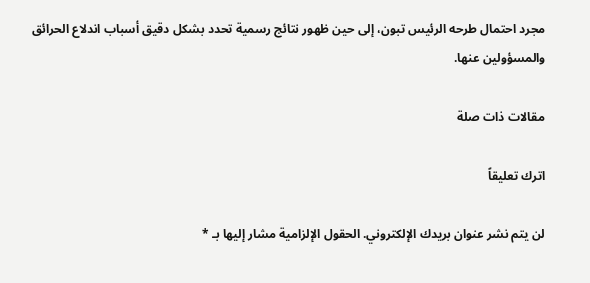مجرد احتمال طرحه الرئيس تبون، إلى حين ظهور نتائج رسمية تحدد بشكل دقيق أسباب اندلاع الحرائق والمسؤولين عنها.

مقالات ذات صلة

اترك تعليقاً

لن يتم نشر عنوان بريدك الإلكتروني. الحقول الإلزامية مشار إليها بـ *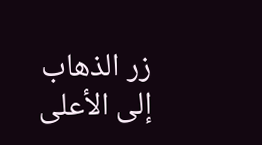زر الذهاب إلى الأعلى